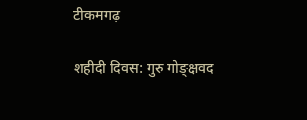टीकमगढ़

शहीदी दिवस: गुरु गोङ्क्षवद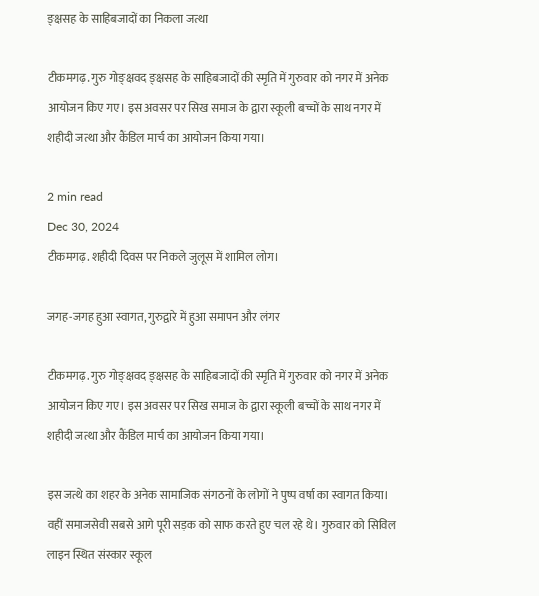ङ्क्षसह के साहिबजादों का निकला जत्था

टीकमगढ़. गुरु गोङ्क्षवद ङ्क्षसह के साहिबजादों की स्मृति में गुरुवार को नगर में अनेक आयोजन किए गए। इस अवसर पर सिख समाज के द्वारा स्कूली बच्चों के साथ नगर में शहीदी जत्था और कैंडिल मार्च का आयोजन किया गया।

2 min read
Dec 30, 2024
टीकमगढ़. शहीदी दिवस पर निकले जुलूस में शामिल लोग।

जगह-जगह हुआ स्वागत, गुरुद्वारे में हुआ समापन और लंगर

टीकमगढ़. गुरु गोङ्क्षवद ङ्क्षसह के साहिबजादों की स्मृति में गुरुवार को नगर में अनेक आयोजन किए गए। इस अवसर पर सिख समाज के द्वारा स्कूली बच्चों के साथ नगर में शहीदी जत्था और कैंडिल मार्च का आयोजन किया गया।

इस जत्थे का शहर के अनेक सामाजिक संगठनों के लोगों ने पुष्प वर्षा का स्वागत किया। वहीं समाजसेवी सबसे आगे पूरी सड़क को साफ करते हुए चल रहे थे। गुरुवार को सिविल लाइन स्थित संस्कार स्कूल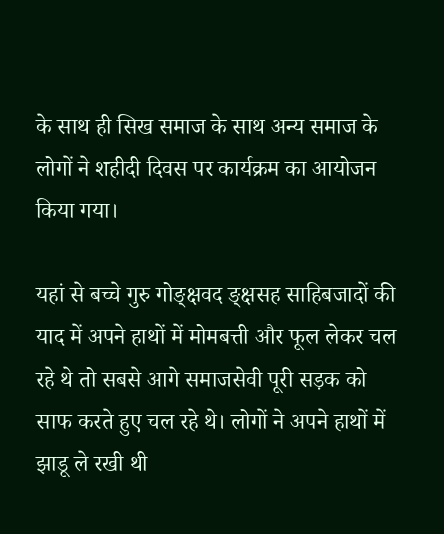के साथ ही सिख समाज के साथ अन्य समाज के लोगों ने शहीदी दिवस पर कार्यक्रम का आयोजन किया गया।

यहां से बच्चे गुरु गोङ्क्षवद ङ्क्षसह साहिबजादों की याद में अपने हाथों में मोमबत्ती और फूल लेकर चल रहे थे तो सबसे आगे समाजसेवी पूरी सड़क को साफ करते हुए चल रहे थे। लोगों ने अपने हाथों में झाडू ले रखी थी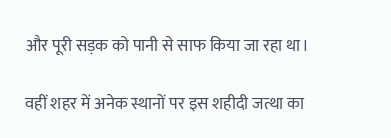और पूरी सड़क को पानी से साफ किया जा रहा था।

वहीं शहर में अनेक स्थानों पर इस शहीदी जत्था का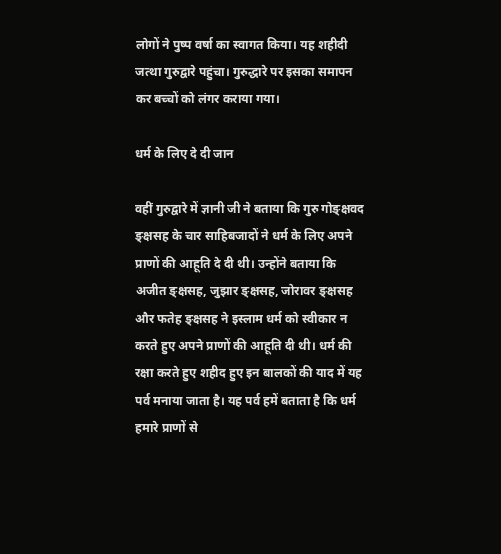लोगों ने पुष्प वर्षा का स्वागत किया। यह शहीदी जत्था गुरुद्वारे पहुंचा। गुरुद्धारे पर इसका समापन कर बच्चों को लंगर कराया गया।

धर्म के लिए दे दी जान

वहीं गुरुद्वारे में ज्ञानी जी ने बताया कि गुरु गोङ्क्षवद ङ्क्षसह के चार साहिबजादों ने धर्म के लिए अपने प्राणों की आहूति दे दी थी। उन्होंने बताया कि अजीत ङ्क्षसह, जुझार ङ्क्षसह, जोरावर ङ्क्षसह और फतेह ङ्क्षसह ने इस्लाम धर्म को स्वीकार न करते हुए अपने प्राणों की आहूति दी थी। धर्म की रक्षा करते हुए शहीद हुए इन बालकों की याद में यह पर्व मनाया जाता है। यह पर्व हमें बताता है कि धर्म हमारे प्राणों से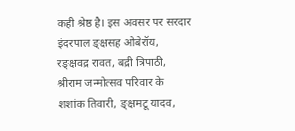कही श्रेष्ठ है। इस अवसर पर सरदार इंदरपाल ङ्क्षसह ओबेरॉय, रङ्क्षवद्र रावत, बद्री त्रिपाठी, श्रीराम जन्मोत्सव परिवार के शशांक तिवारी, ङ्क्षमटू यादव,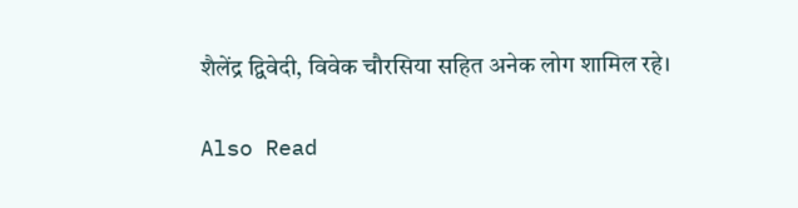शैलेंद्र द्विवेदी, विवेक चौरसिया सहित अनेक लोग शामिल रहे।

Also Read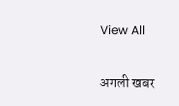View All

अगली खबर